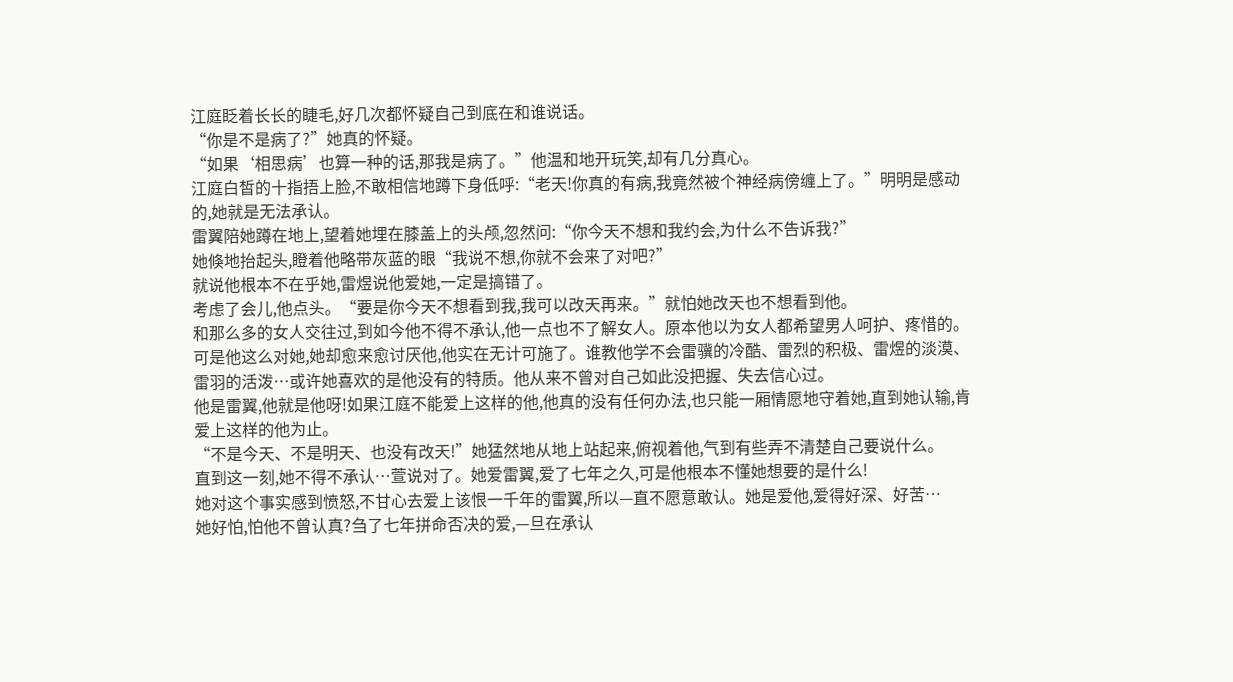江庭眨着长长的睫毛,好几次都怀疑自己到底在和谁说话。
“你是不是病了?”她真的怀疑。
“如果‘相思病’也算一种的话,那我是病了。”他温和地开玩笑,却有几分真心。
江庭白皙的十指捂上脸,不敢相信地蹲下身低呼:“老天!你真的有病,我竟然被个神经病傍缠上了。”明明是感动的,她就是无法承认。
雷翼陪她蹲在地上,望着她埋在膝盖上的头颅,忽然问:“你今天不想和我约会,为什么不告诉我?”
她倏地抬起头,瞪着他略带灰蓝的眼“我说不想,你就不会来了对吧?”
就说他根本不在乎她,雷煜说他爱她,一定是搞错了。
考虑了会儿,他点头。“要是你今天不想看到我,我可以改天再来。”就怕她改天也不想看到他。
和那么多的女人交往过,到如今他不得不承认,他一点也不了解女人。原本他以为女人都希望男人呵护、疼惜的。
可是他这么对她,她却愈来愈讨厌他,他实在无计可施了。谁教他学不会雷骥的冷酷、雷烈的积极、雷煜的淡漠、雷羽的活泼…或许她喜欢的是他没有的特质。他从来不曾对自己如此没把握、失去信心过。
他是雷翼,他就是他呀!如果江庭不能爱上这样的他,他真的没有任何办法,也只能一厢情愿地守着她,直到她认输,肯爱上这样的他为止。
“不是今天、不是明天、也没有改天!”她猛然地从地上站起来,俯视着他,气到有些弄不清楚自己要说什么。
直到这一刻,她不得不承认…萱说对了。她爱雷翼,爱了七年之久,可是他根本不懂她想要的是什么!
她对这个事实感到愤怒,不甘心去爱上该恨一千年的雷翼,所以—直不愿意敢认。她是爱他,爱得好深、好苦…
她好怕,怕他不曾认真?刍了七年拼命否决的爱,—旦在承认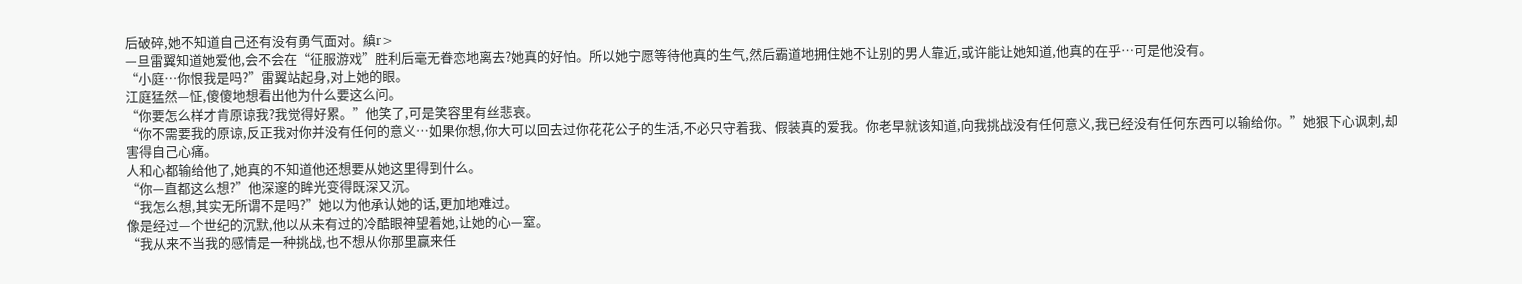后破碎,她不知道自己还有没有勇气面对。縝r>
—旦雷翼知道她爱他,会不会在“征服游戏”胜利后毫无眷恋地离去?她真的好怕。所以她宁愿等待他真的生气,然后霸道地拥住她不让别的男人靠近,或许能让她知道,他真的在乎…可是他没有。
“小庭…你恨我是吗?”雷翼站起身,对上她的眼。
江庭猛然—怔,傻傻地想看出他为什么要这么问。
“你要怎么样才肯原谅我?我觉得好累。”他笑了,可是笑容里有丝悲哀。
“你不需要我的原谅,反正我对你并没有任何的意义…如果你想,你大可以回去过你花花公子的生活,不必只守着我、假装真的爱我。你老早就该知道,向我挑战没有任何意义,我已经没有任何东西可以输给你。”她狠下心讽刺,却害得自己心痛。
人和心都输给他了,她真的不知道他还想要从她这里得到什么。
“你—直都这么想?”他深邃的眸光变得既深又沉。
“我怎么想,其实无所谓不是吗?”她以为他承认她的话,更加地难过。
像是经过—个世纪的沉默,他以从未有过的冷酷眼神望着她,让她的心—窒。
“我从来不当我的感情是一种挑战,也不想从你那里赢来任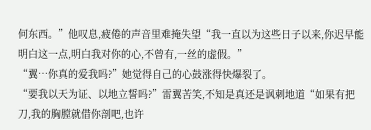何东西。”他叹息,疲倦的声音里难掩失望“我一直以为这些日子以来,你迟早能明白这一点,明白我对你的心,不曾有,一丝的虚假。”
“翼…你真的爱我吗?”她觉得自己的心鼓涨得快爆裂了。
“要我以天为证、以地立誓吗?”雷翼苦笑,不知是真还是讽刺地道“如果有把刀,我的胸膛就借你剖吧,也许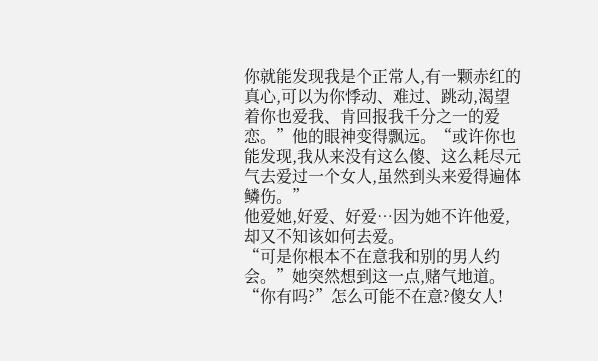你就能发现我是个正常人,有一颗赤红的真心,可以为你悸动、难过、跳动,渴望着你也爱我、肯回报我千分之一的爱恋。”他的眼神变得飘远。“或许你也能发现,我从来没有这么傻、这么耗尽元气去爱过一个女人,虽然到头来爱得遍体鳞伤。”
他爱她,好爱、好爱…因为她不许他爱,却又不知该如何去爱。
“可是你根本不在意我和别的男人约会。”她突然想到这一点,赌气地道。
“你有吗?”怎么可能不在意?傻女人!